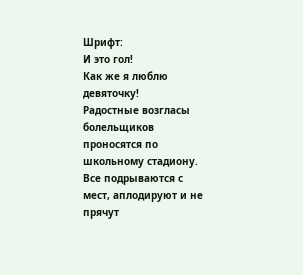Шрифт:
И это гол!
Как же я люблю девяточку!
Радостные возгласы болельщиков проносятся по школьному стадиону. Все подрываются с мест, аплодируют и не прячут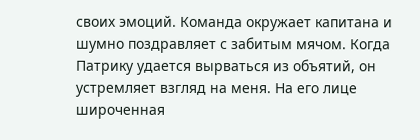своих эмоций. Команда окружает капитана и шумно поздравляет с забитым мячом. Когда Патрику удается вырваться из объятий, он устремляет взгляд на меня. На его лице широченная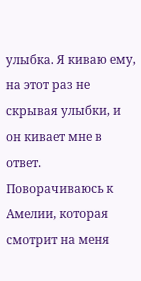улыбка. Я киваю ему, на этот раз не скрывая улыбки, и он кивает мне в ответ.
Поворачиваюсь к Амелии, которая смотрит на меня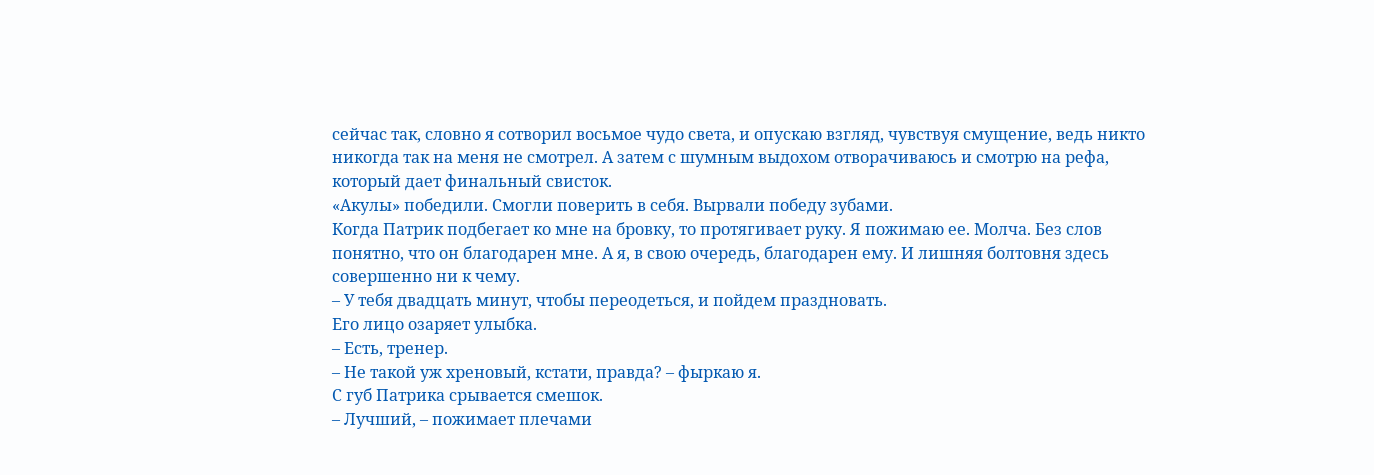сейчас так, словно я сотворил восьмое чудо света, и опускаю взгляд, чувствуя смущение, ведь никто никогда так на меня не смотрел. А затем с шумным выдохом отворачиваюсь и смотрю на рефа, который дает финальный свисток.
«Акулы» победили. Смогли поверить в себя. Вырвали победу зубами.
Когда Патрик подбегает ко мне на бровку, то протягивает руку. Я пожимаю ее. Молча. Без слов понятно, что он благодарен мне. А я, в свою очередь, благодарен ему. И лишняя болтовня здесь совершенно ни к чему.
– У тебя двадцать минут, чтобы переодеться, и пойдем праздновать.
Его лицо озаряет улыбка.
– Есть, тренер.
– Не такой уж хреновый, кстати, правда? – фыркаю я.
С губ Патрика срывается смешок.
– Лучший, – пожимает плечами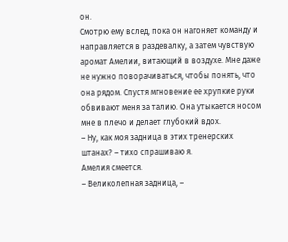он.
Смотрю ему вслед, пока он нагоняет команду и направляется в раздевалку, а затем чувствую аромат Амелии, витающий в воздухе. Мне даже не нужно поворачиваться, чтобы понять, что она рядом. Спустя мгновение ее хрупкие руки обвивают меня за талию. Она утыкается носом мне в плечо и делает глубокий вдох.
– Ну, как моя задница в этих тренерских штанах? – тихо спрашиваю я.
Амелия смеется.
– Великолепная задница, –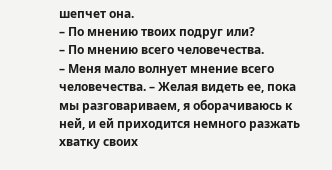шепчет она.
– По мнению твоих подруг или?
– По мнению всего человечества.
– Меня мало волнует мнение всего человечества. – Желая видеть ее, пока мы разговариваем, я оборачиваюсь к ней, и ей приходится немного разжать хватку своих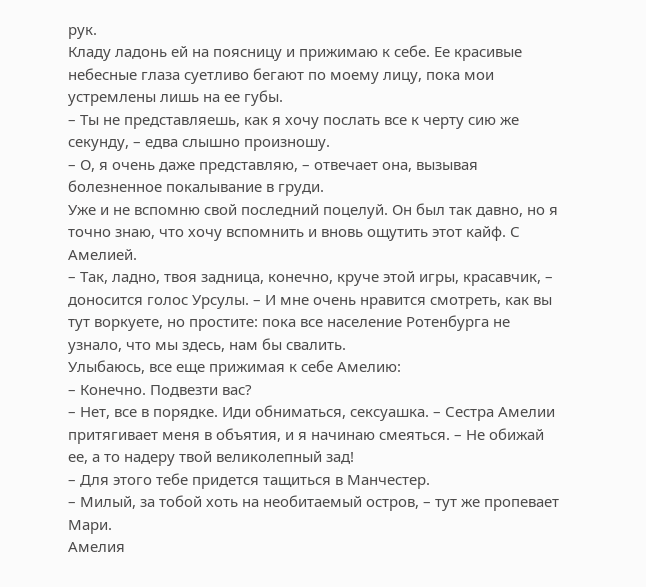рук.
Кладу ладонь ей на поясницу и прижимаю к себе. Ее красивые небесные глаза суетливо бегают по моему лицу, пока мои устремлены лишь на ее губы.
– Ты не представляешь, как я хочу послать все к черту сию же секунду, – едва слышно произношу.
– О, я очень даже представляю, – отвечает она, вызывая болезненное покалывание в груди.
Уже и не вспомню свой последний поцелуй. Он был так давно, но я точно знаю, что хочу вспомнить и вновь ощутить этот кайф. С Амелией.
– Так, ладно, твоя задница, конечно, круче этой игры, красавчик, – доносится голос Урсулы. – И мне очень нравится смотреть, как вы тут воркуете, но простите: пока все население Ротенбурга не узнало, что мы здесь, нам бы свалить.
Улыбаюсь, все еще прижимая к себе Амелию:
– Конечно. Подвезти вас?
– Нет, все в порядке. Иди обниматься, сексуашка. – Сестра Амелии притягивает меня в объятия, и я начинаю смеяться. – Не обижай ее, а то надеру твой великолепный зад!
– Для этого тебе придется тащиться в Манчестер.
– Милый, за тобой хоть на необитаемый остров, – тут же пропевает Мари.
Амелия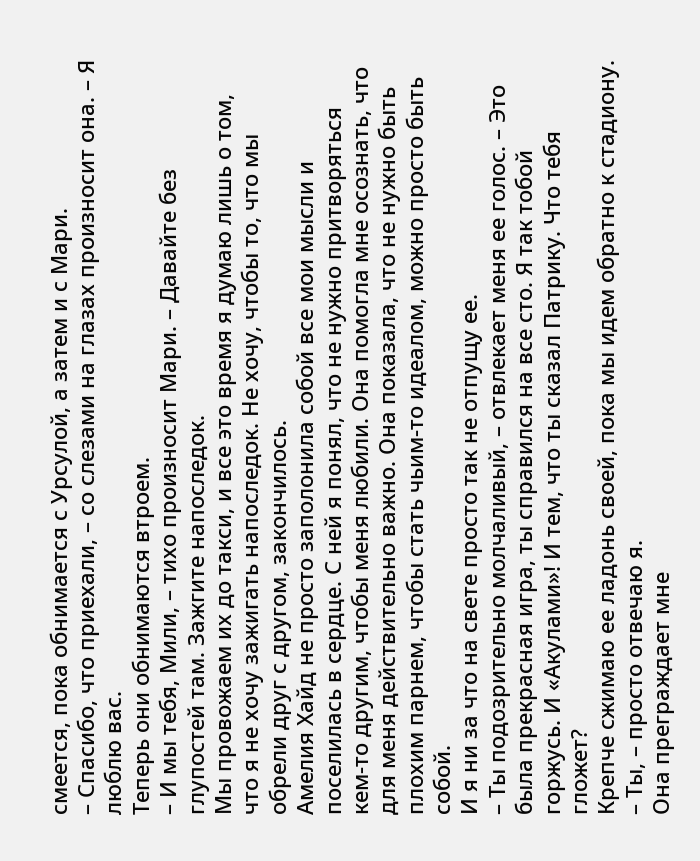смеется, пока обнимается с Урсулой, а затем и с Мари.
– Спасибо, что приехали, – со слезами на глазах произносит она. – Я люблю вас.
Теперь они обнимаются втроем.
– И мы тебя, Мили, – тихо произносит Мари. – Давайте без глупостей там. Зажгите напоследок.
Мы провожаем их до такси, и все это время я думаю лишь о том, что я не хочу зажигать напоследок. Не хочу, чтобы то, что мы обрели друг с другом, закончилось.
Амелия Хайд не просто заполонила собой все мои мысли и поселилась в сердце. С ней я понял, что не нужно притворяться кем-то другим, чтобы меня любили. Она помогла мне осознать, что для меня действительно важно. Она показала, что не нужно быть плохим парнем, чтобы стать чьим-то идеалом, можно просто быть собой.
И я ни за что на свете просто так не отпущу ее.
– Ты подозрительно молчаливый, – отвлекает меня ее голос. – Это была прекрасная игра, ты справился на все сто. Я так тобой горжусь. И «Акулами»! И тем, что ты сказал Патрику. Что тебя гложет?
Крепче сжимаю ее ладонь своей, пока мы идем обратно к стадиону.
– Ты, – просто отвечаю я.
Она преграждает мне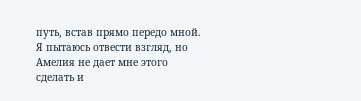путь, встав прямо передо мной. Я пытаюсь отвести взгляд, но Амелия не дает мне этого сделать и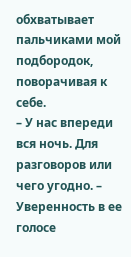обхватывает пальчиками мой подбородок, поворачивая к себе.
– У нас впереди вся ночь. Для разговоров или чего угодно. – Уверенность в ее голосе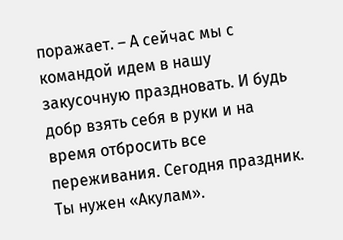поражает. – А сейчас мы с командой идем в нашу закусочную праздновать. И будь добр взять себя в руки и на время отбросить все переживания. Сегодня праздник. Ты нужен «Акулам».